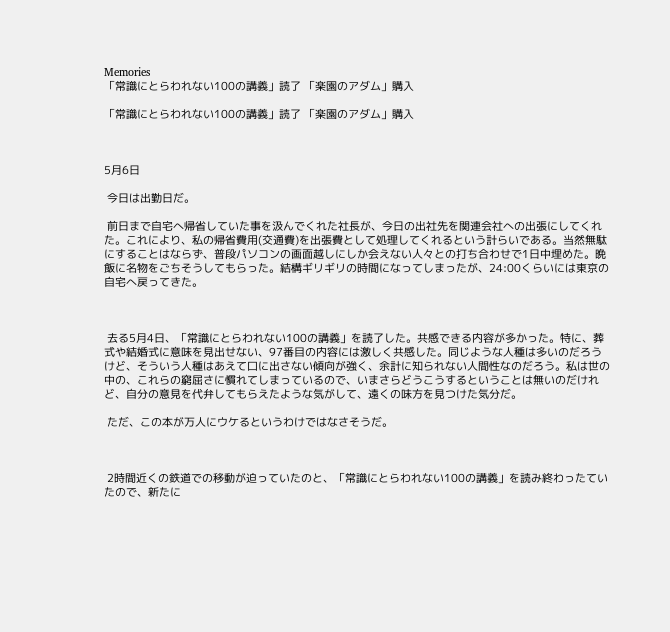Memories
「常識にとらわれない100の講義」読了 「楽園のアダム」購入

「常識にとらわれない100の講義」読了 「楽園のアダム」購入



5月6日

 今日は出勤日だ。

 前日まで自宅へ帰省していた事を汲んでくれた社長が、今日の出社先を関連会社への出張にしてくれた。これにより、私の帰省費用(交通費)を出張費として処理してくれるという計らいである。当然無駄にすることはならず、普段パソコンの画面越しにしか会えない人々との打ち合わせで1日中埋めた。晩飯に名物をごちそうしてもらった。結構ギリギリの時間になってしまったが、24:00くらいには東京の自宅へ戻ってきた。



 去る5月4日、「常識にとらわれない100の講義」を読了した。共感できる内容が多かった。特に、葬式や結婚式に意味を見出せない、97番目の内容には激しく共感した。同じような人種は多いのだろうけど、そういう人種はあえて口に出さない傾向が強く、余計に知られない人間性なのだろう。私は世の中の、これらの窮屈さに慣れてしまっているので、いまさらどうこうするということは無いのだけれど、自分の意見を代弁してもらえたような気がして、遠くの味方を見つけた気分だ。

 ただ、この本が万人にウケるというわけではなさそうだ。



 2時間近くの鉄道での移動が迫っていたのと、「常識にとらわれない100の講義」を読み終わったていたので、新たに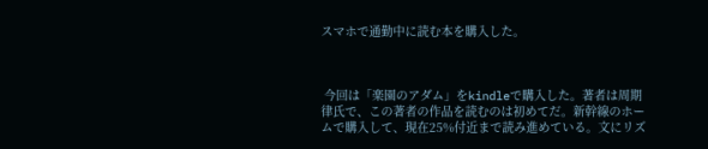スマホで通勤中に読む本を購入した。



 今回は「楽園のアダム」をkindleで購入した。著者は周期律氏で、この著者の作品を読むのは初めてだ。新幹線のホームで購入して、現在25%付近まで読み進めている。文にリズ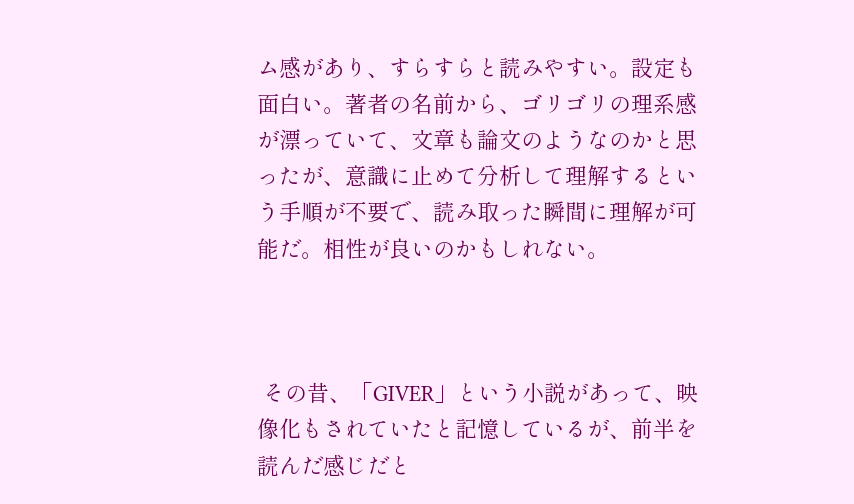ム感があり、すらすらと読みやすい。設定も面白い。著者の名前から、ゴリゴリの理系感が漂っていて、文章も論文のようなのかと思ったが、意識に止めて分析して理解するという手順が不要で、読み取った瞬間に理解が可能だ。相性が良いのかもしれない。



 その昔、「GIVER」という小説があって、映像化もされていたと記憶しているが、前半を読んだ感じだと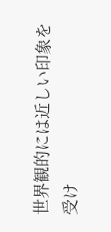世界観的には近しい印象を受け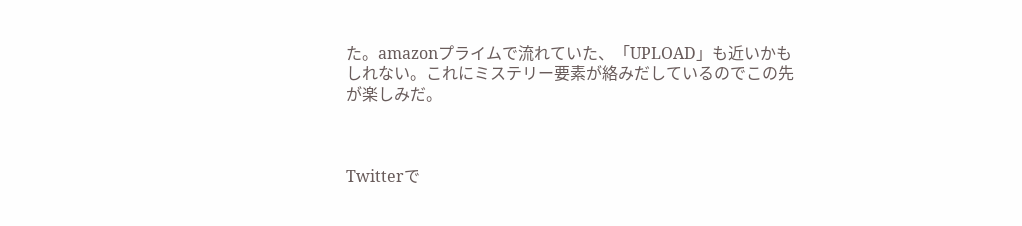た。amazonプライムで流れていた、「UPLOAD」も近いかもしれない。これにミステリー要素が絡みだしているのでこの先が楽しみだ。



Twitterで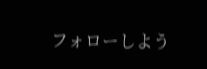フォローしよう